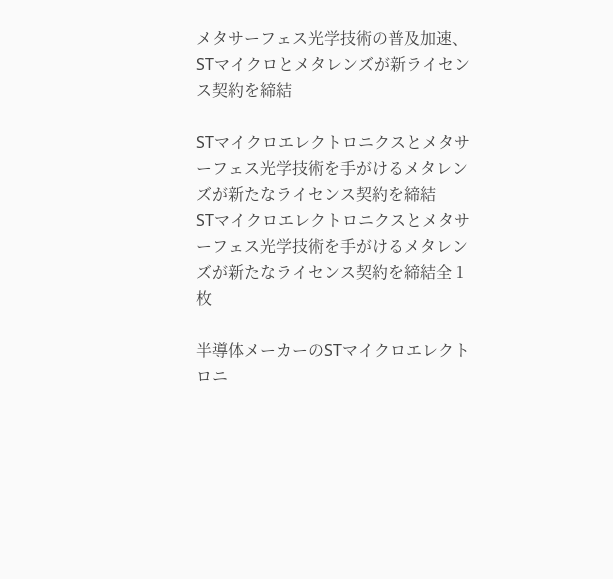メタサーフェス光学技術の普及加速、STマイクロとメタレンズが新ライセンス契約を締結

STマイクロエレクトロニクスとメタサーフェス光学技術を手がけるメタレンズが新たなライセンス契約を締結
STマイクロエレクトロニクスとメタサーフェス光学技術を手がけるメタレンズが新たなライセンス契約を締結全 1 枚

半導体メーカーのSTマイクロエレクトロニ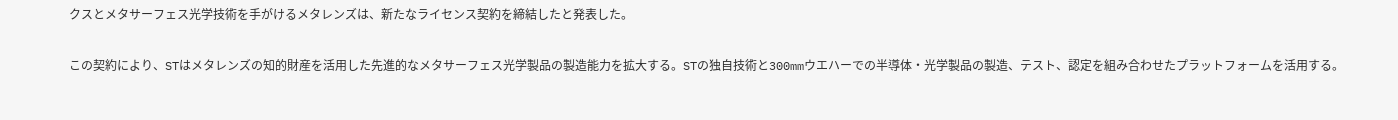クスとメタサーフェス光学技術を手がけるメタレンズは、新たなライセンス契約を締結したと発表した。

この契約により、STはメタレンズの知的財産を活用した先進的なメタサーフェス光学製品の製造能力を拡大する。STの独自技術と300mmウエハーでの半導体・光学製品の製造、テスト、認定を組み合わせたプラットフォームを活用する。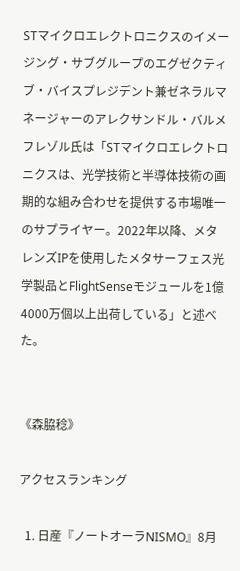STマイクロエレクトロニクスのイメージング・サブグループのエグゼクティブ・バイスプレジデント兼ゼネラルマネージャーのアレクサンドル・バルメフレゾル氏は「STマイクロエレクトロニクスは、光学技術と半導体技術の画期的な組み合わせを提供する市場唯一のサプライヤー。2022年以降、メタレンズIPを使用したメタサーフェス光学製品とFlightSenseモジュールを1億4000万個以上出荷している」と述べた。


《森脇稔》

アクセスランキング

  1. 日産『ノートオーラNISMO』8月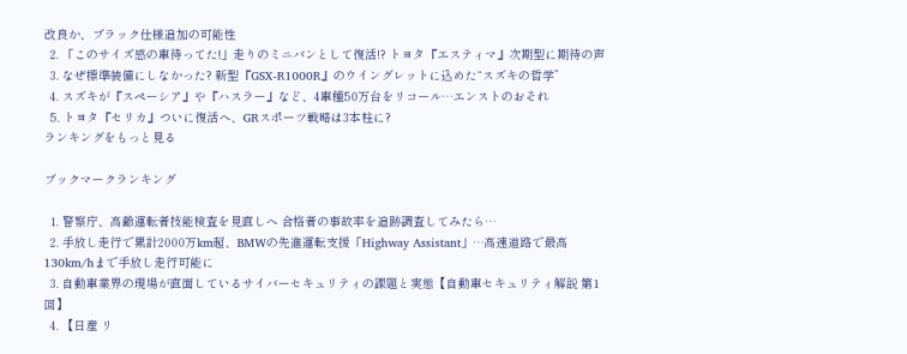改良か、ブラック仕様追加の可能性
  2. 「このサイズ感の車待ってた!」走りのミニバンとして復活!? トヨタ『エスティマ』次期型に期待の声
  3. なぜ標準装備にしなかった? 新型『GSX-R1000R』のウイングレットに込めた“スズキの哲学”
  4. スズキが『スペーシア』や『ハスラー』など、4車種50万台をリコール…エンストのおそれ
  5. トヨタ『セリカ』ついに復活へ、GRスポーツ戦略は3本柱に?
ランキングをもっと見る

ブックマークランキング

  1. 警察庁、高齢運転者技能検査を見直しへ 合格者の事故率を追跡調査してみたら…
  2. 手放し走行で累計2000万km超、BMWの先進運転支援「Highway Assistant」…高速道路で最高130km/hまで手放し走行可能に
  3. 自動車業界の現場が直面しているサイバーセキュリティの課題と実態【自動車セキュリティ解説 第1回】
  4. 【日産 リ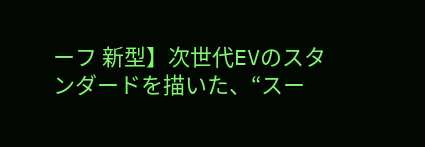ーフ 新型】次世代EVのスタンダードを描いた、“スー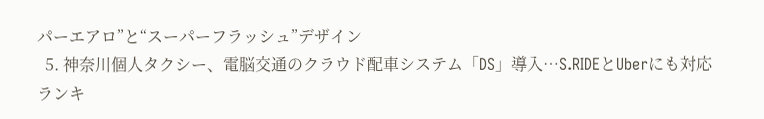パーエアロ”と“スーパーフラッシュ”デザイン
  5. 神奈川個人タクシー、電脳交通のクラウド配車システム「DS」導入…S.RIDEとUberにも対応
ランキ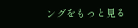ングをもっと見る